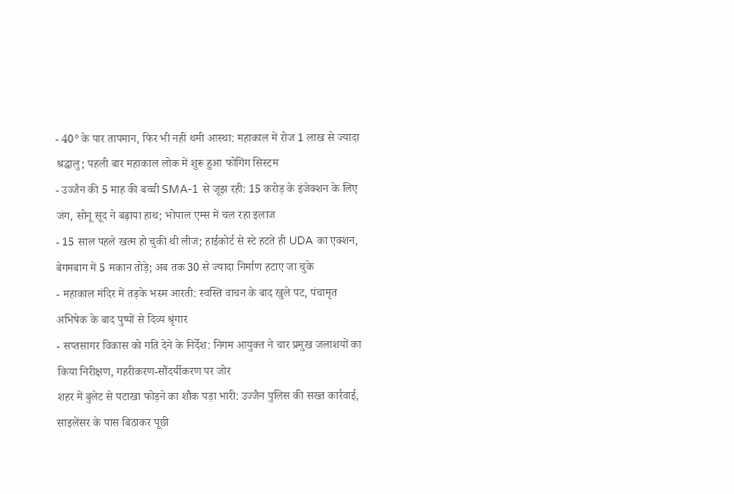- 40° के पार तापमान, फिर भी नहीं थमी आस्था: महाकाल में रोज 1 लाख से ज्यादा श्रद्धालु; पहली बार महाकाल लोक में शुरू हुआ फोगिंग सिस्टम
- उज्जैन की 5 माह की बच्ची SMA-1 से जूझ रही: 15 करोड़ के इंजेक्शन के लिए जंग, सोनू सूद ने बढ़ाया हाथ; भोपाल एम्स में चल रहा इलाज
- 15 साल पहले खत्म हो चुकी थी लीज; हाईकोर्ट से स्टे हटते ही UDA का एक्शन, बेगमबाग में 5 मकान तोड़े; अब तक 30 से ज्यादा निर्माण हटाए जा चुके
- महाकाल मंदिर में तड़के भस्म आरती: स्वस्ति वाचन के बाद खुले पट, पंचामृत अभिषेक के बाद पुष्पों से दिव्य श्रृंगार
- सप्तसागर विकास को गति देने के निर्देश: निगम आयुक्त ने चार प्रमुख जलाशयों का किया निरीक्षण, गहरीकरण-सौंदर्यीकरण पर जोर
शहर में बुलेट से पटाखा फोड़ने का शौक पड़ा भारी: उज्जैन पुलिस की सख्त कार्रवाई, साइलेंसर के पास बिठाकर पूछी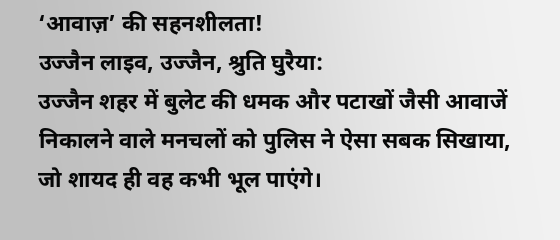‘आवाज़’ की सहनशीलता!
उज्जैन लाइव, उज्जैन, श्रुति घुरैया:
उज्जैन शहर में बुलेट की धमक और पटाखों जैसी आवाजें निकालने वाले मनचलों को पुलिस ने ऐसा सबक सिखाया, जो शायद ही वह कभी भूल पाएंगे।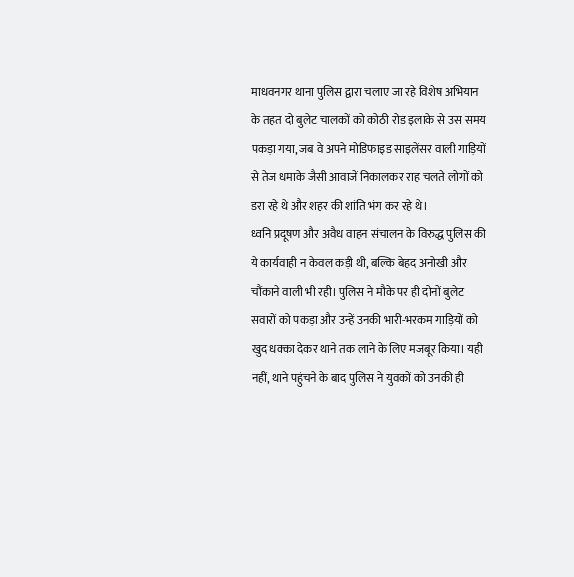माधवनगर थाना पुलिस द्वारा चलाए जा रहे विशेष अभियान के तहत दो बुलेट चालकों को कोठी रोड इलाके से उस समय पकड़ा गया, जब वे अपने मोडिफाइड साइलेंसर वाली गाड़ियों से तेज धमाके जैसी आवाजें निकालकर राह चलते लोगों को डरा रहे थे और शहर की शांति भंग कर रहे थे।
ध्वनि प्रदूषण और अवैध वाहन संचालन के विरुद्ध पुलिस की ये कार्यवाही न केवल कड़ी थी, बल्कि बेहद अनोखी और चौंकाने वाली भी रही। पुलिस ने मौके पर ही दोनों बुलेट सवारों को पकड़ा और उन्हें उनकी भारी-भरकम गाड़ियों को खुद धक्का देकर थाने तक लाने के लिए मजबूर किया। यही नहीं, थाने पहुंचने के बाद पुलिस ने युवकों को उनकी ही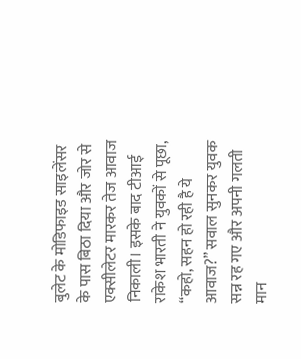बुलेट के मोडिफाइड साइलेंसर के पास बिठा दिया और जोर से एक्सीलेटर मारकर तेज आवाज निकाली। इसके बाद टीआई राकेश भारती ने युवकों से पूछा, “कहो, सहन हो रही है ये आवाज?” सवाल सुनकर युवक सन्न रह गए और अपनी गलती मान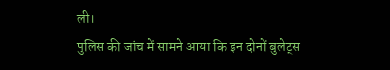ली।
पुलिस की जांच में सामने आया कि इन दोनों बुलेट्स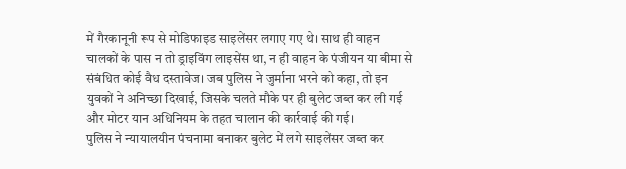में गैरकानूनी रूप से मोडिफाइड साइलेंसर लगाए गए थे। साथ ही वाहन चालकों के पास न तो ड्राइविंग लाइसेंस था, न ही वाहन के पंजीयन या बीमा से संबंधित कोई वैध दस्तावेज। जब पुलिस ने जुर्माना भरने को कहा, तो इन युवकों ने अनिच्छा दिखाई, जिसके चलते मौके पर ही बुलेट जब्त कर ली गई और मोटर यान अधिनियम के तहत चालान की कार्रवाई की गई।
पुलिस ने न्यायालयीन पंचनामा बनाकर बुलेट में लगे साइलेंसर जब्त कर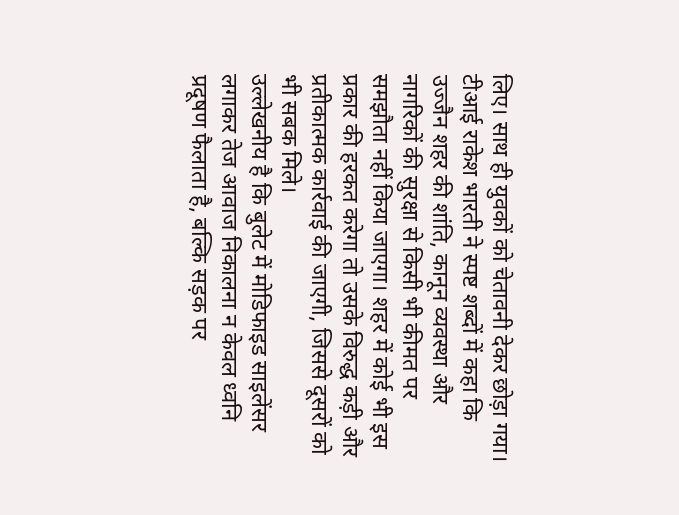लिए। साथ ही युवकों को चेतावनी देकर छोड़ा गया। टीआई राकेश भारती ने स्पष्ट शब्दों में कहा कि उज्जैन शहर की शांति, कानून व्यवस्था और नागरिकों की सुरक्षा से किसी भी कीमत पर समझौता नहीं किया जाएगा। शहर में कोई भी इस प्रकार की हरकत करेगा तो उसके विरुद्ध कड़ी और प्रतीकात्मक कार्रवाई की जाएगी, जिससे दूसरों को भी सबक मिले।
उल्लेखनीय है कि बुलेट में मोडिफाइड साइलेंसर लगाकर तेज आवाज निकालना न केवल ध्वनि प्रदूषण फैलाता है, बल्कि सड़क पर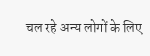चल रहे अन्य लोगों के लिए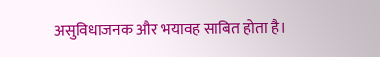असुविधाजनक और भयावह साबित होता है।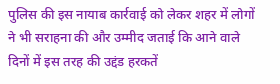पुलिस की इस नायाब कार्रवाई को लेकर शहर में लोगों ने भी सराहना की और उम्मीद जताई कि आने वाले दिनों में इस तरह की उद्दंड हरकतें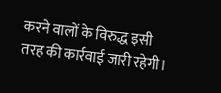करने वालों के विरुद्ध इसी तरह की कार्रवाई जारी रहेगी।